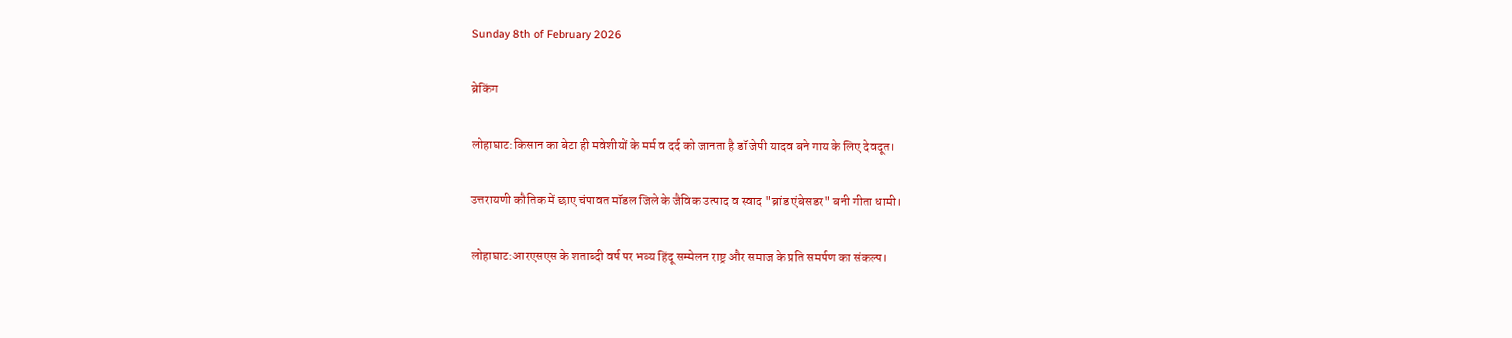Sunday 8th of February 2026

ब्रेकिंग

लोहाघाट:किसान का बेटा ही मवेशीयों के मर्म व दर्द को जानता है डॉ जेपी यादव बने गाय के लिए देवदूत।

उत्तरायणी कौतिक में छाए चंपावत मॉडल जिले के जैविक उत्पाद व स्वाद "ब्रांड एंबेसडर" बनी गीता धामी।

लोहाघाट:आरएसएस के शताब्दी वर्ष पर भव्य हिंदू सम्मेलन राष्ट्र और समाज के प्रति समर्पण का संकल्प।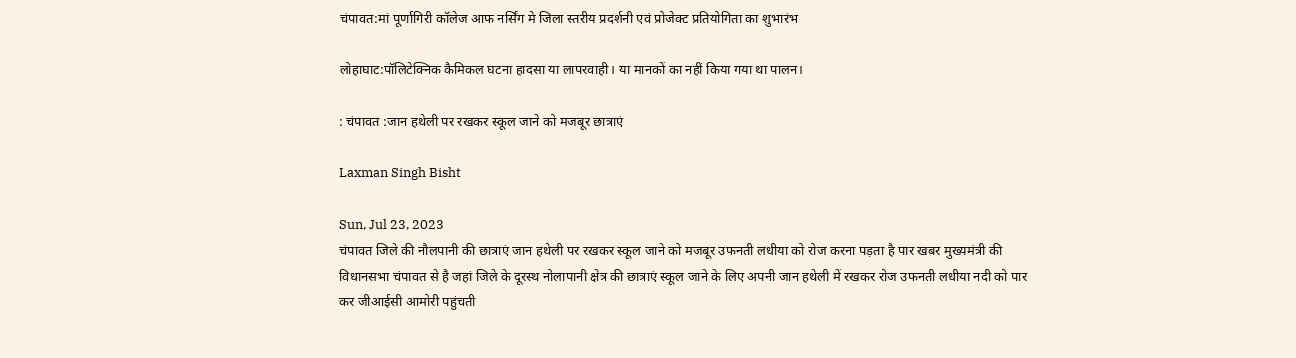चंपावत:मां पूर्णागिरी कॉलेज आफ नर्सिंग मे जिला स्तरीय प्रदर्शनी एवं प्रोजेक्ट प्रतियोगिता का शुभारंभ

लोहाघाट:पॉलिटेक्निक कैमिकल घटना हादसा या लापरवाही। या मानकों का नहीं किया गया था पालन।

: चंपावत :जान हथेली पर रखकर स्कूल जाने को मजबूर छात्राएं

Laxman Singh Bisht

Sun, Jul 23, 2023
चंपावत जिले की नौलपानी की छात्राएं जान हथेली पर रखकर स्कूल जाने को मजबूर उफनती लधीया को रोज करना पड़ता है पार खबर मुख्यमंत्री की विधानसभा चंपावत से है जहां जिले के दूरस्थ नोलापानी क्षेत्र की छात्राएं स्कूल जाने के लिए अपनी जान हथेली में रखकर रोज उफनती लधीया नदी को पार कर जीआईसी आमोरी पहुंचती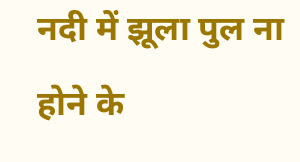नदी में झूला पुल ना होने के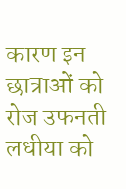कारण इन छात्राओं को रोज उफनती लधीया को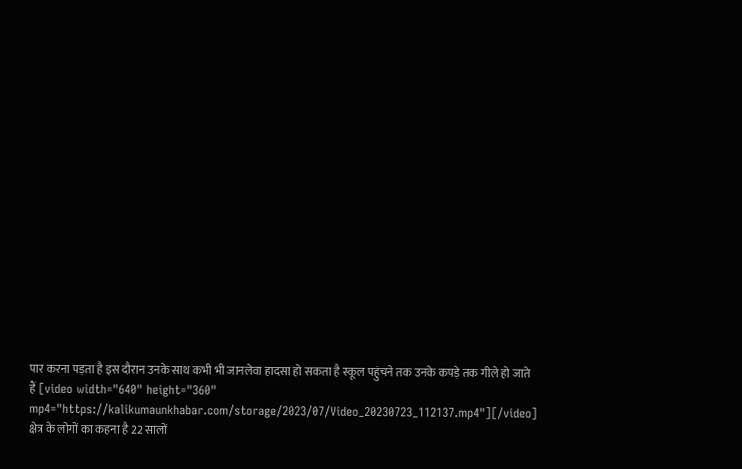पार करना पड़ता है इस दौरान उनके साथ कभी भी जानलेवा हादसा हो सकता है स्कूल पहुंचने तक उनके कपड़े तक गीले हो जाते हैं [video width="640" height="360" mp4="https://kalikumaunkhabar.com/storage/2023/07/Video_20230723_112137.mp4"][/video] क्षेत्र के लोगों का कहना है 22 सालों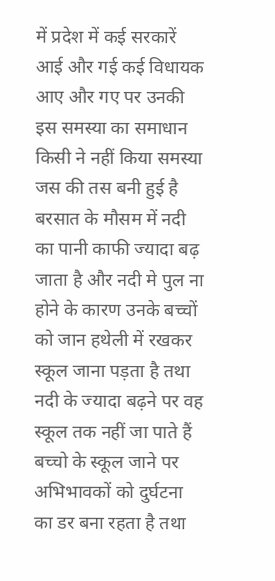में प्रदेश में कई सरकारें आई और गई कई विधायक आए और गए पर उनकी इस समस्या का समाधान किसी ने नहीं किया समस्या जस की तस बनी हुई है बरसात के मौसम में नदी का पानी काफी ज्यादा बढ़ जाता है और नदी मे पुल ना होने के कारण उनके बच्चों को जान हथेली में रखकर स्कूल जाना पड़ता है तथा नदी के ज्यादा बढ़ने पर वह स्कूल तक नहीं जा पाते हैं बच्चो के स्कूल जाने पर अभिभावकों को दुर्घटना का डर बना रहता है तथा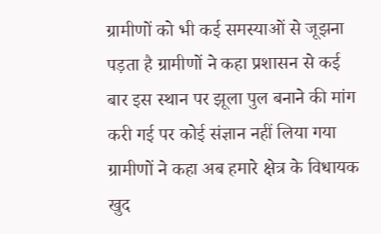ग्रामीणों को भी कई समस्याओं से जूझना पड़ता है ग्रामीणों ने कहा प्रशासन से कई बार इस स्थान पर झूला पुल बनाने की मांग करी गई पर कोई संज्ञान नहीं लिया गया ग्रामीणों ने कहा अब हमारे क्षेत्र के विधायक खुद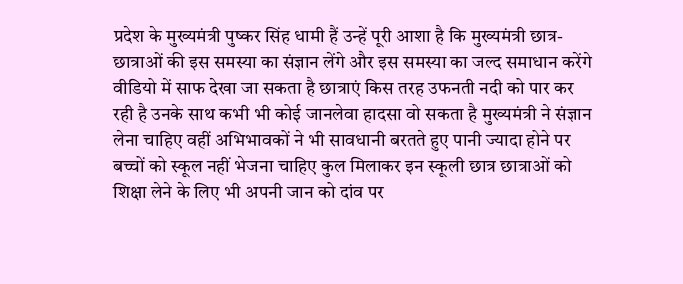प्रदेश के मुख्यमंत्री पुष्कर सिंह धामी हैं उन्हें पूरी आशा है कि मुख्यमंत्री छात्र-छात्राओं की इस समस्या का संज्ञान लेंगे और इस समस्या का जल्द समाधान करेंगे वीडियो में साफ देखा जा सकता है छात्राएं किस तरह उफनती नदी को पार कर रही है उनके साथ कभी भी कोई जानलेवा हादसा वो सकता है मुख्यमंत्री ने संज्ञान लेना चाहिए वहीं अभिभावकों ने भी सावधानी बरतते हुए पानी ज्यादा होने पर बच्चों को स्कूल नहीं भेजना चाहिए कुल मिलाकर इन स्कूली छात्र छात्राओं को शिक्षा लेने के लिए भी अपनी जान को दांव पर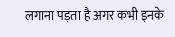लगाना पड़ता है अगर कभी इनके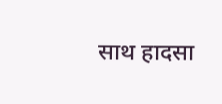साथ हादसा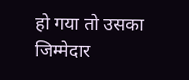हो गया तो उसका जिम्मेदार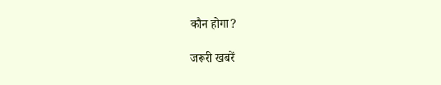कौन होगा?

जरूरी खबरें